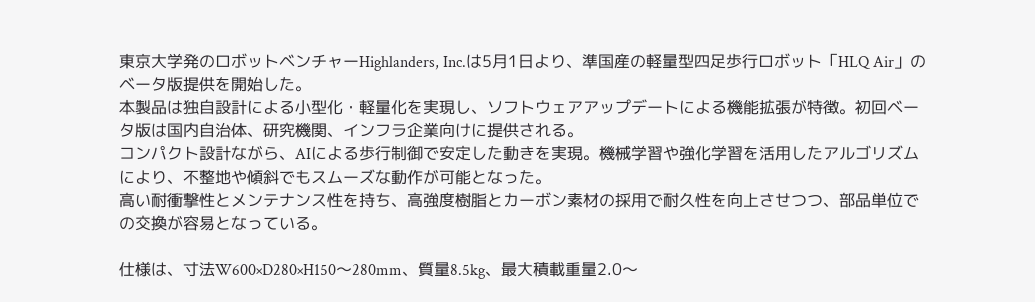東京大学発のロボットベンチャーHighlanders, Inc.は5月1日より、準国産の軽量型四足歩行ロボット「HLQ Air」のベータ版提供を開始した。
本製品は独自設計による小型化・軽量化を実現し、ソフトウェアアップデートによる機能拡張が特徴。初回ベータ版は国内自治体、研究機関、インフラ企業向けに提供される。
コンパクト設計ながら、AIによる歩行制御で安定した動きを実現。機械学習や強化学習を活用したアルゴリズムにより、不整地や傾斜でもスムーズな動作が可能となった。
高い耐衝撃性とメンテナンス性を持ち、高強度樹脂とカーボン素材の採用で耐久性を向上させつつ、部品単位での交換が容易となっている。

仕様は、寸法W600×D280×H150〜280mm、質量8.5kg、最大積載重量2.0〜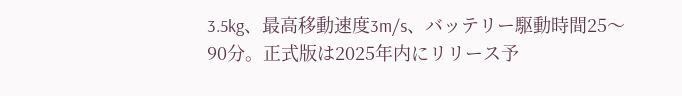3.5kg、最高移動速度3m/s、バッテリー駆動時間25〜90分。正式版は2025年内にリリース予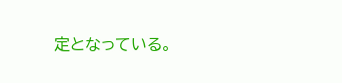定となっている。